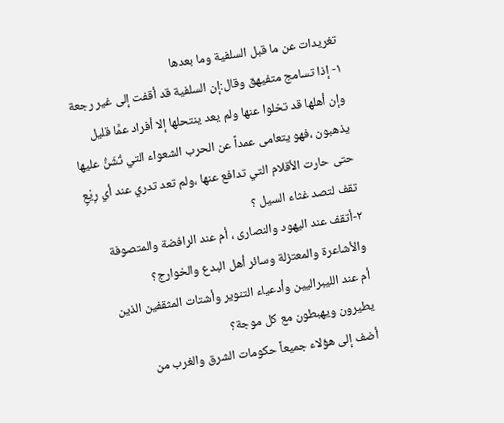تغريدات عن ما قبل السلفية وما بعدها
١- إذا تسامج متفيهق وقال:إن السلفية قد أقفت إلى غير رجعة وإن أهلها قد تخلوا عنها ولم يعد ينتحلها إلا أفراد عمَّا قليل يذهبون ،فهو يتعامى عمداً عن الحرب الشعواء التي تُشَنُّ عليها حتى حارت الأقلام التي تدافع عنها ،ولم تعد تدري عند أي رِيْعٍ تقف لتصد غثاء السيل ؟
٢-أتقف عند اليهود والنصارى ، أم عند الرافضة والمتصوفة والأشاعرة والمعتزلة وسائر أهل البدع والخوارج؟
أم عند الليبراليين وأدعياء التنوير وأشتات المثقفين الذين يطيرون ويهبطون مع كل موجة؟
أضف إلى هؤلاء جميعاً حكومات الشرق والغرب من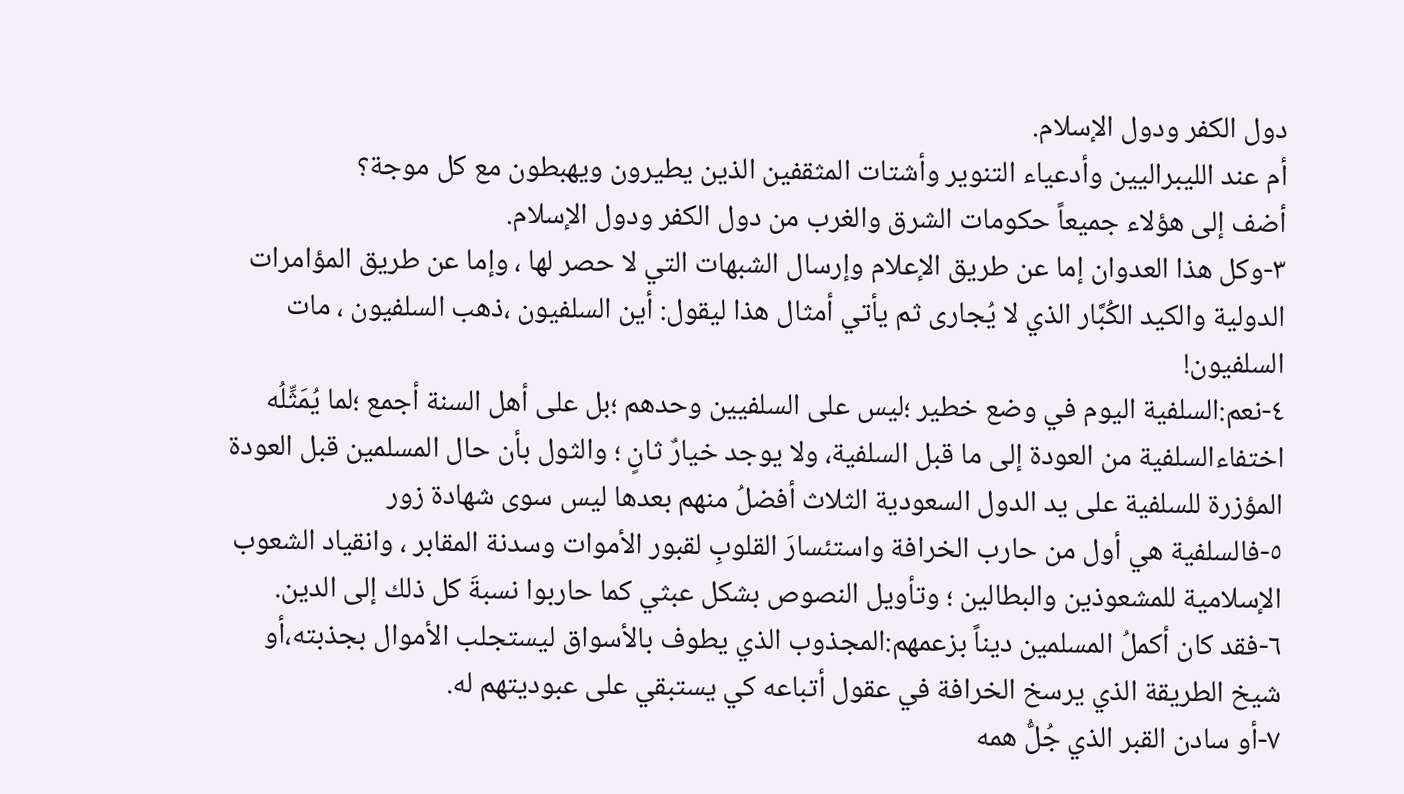دول الكفر ودول الإسلام.
أم عند الليبراليين وأدعياء التنوير وأشتات المثقفين الذين يطيرون ويهبطون مع كل موجة؟
أضف إلى هؤلاء جميعاً حكومات الشرق والغرب من دول الكفر ودول الإسلام.
٣-وكل هذا العدوان إما عن طريق الإعلام وإرسال الشبهات التي لا حصر لها ، وإما عن طريق المؤامرات الدولية والكيد الكُبَّار الذي لا يُجارى ثم يأتي أمثال هذا ليقول: أين السلفيون ،ذهب السلفيون ، مات السلفيون!
٤-نعم:السلفية اليوم في وضع خطير ؛ليس على السلفيين وحدهم ؛بل على أهل السنة أجمع ؛لما يُمَثِّلُه اختفاءالسلفية من العودة إلى ما قبل السلفية، ولا يوجد خيارٌ ثانٍ ؛ والثول بأن حال المسلمين قبل العودة المؤزرة للسلفية على يد الدول السعودية الثلاث أفضلُ منهم بعدها ليس سوى شهادة زور
٥-فالسلفية هي أول من حارب الخرافة واستئسارَ القلوبِ لقبور الأموات وسدنة المقابر ، وانقياد الشعوب الإسلامية للمشعوذين والبطالين ؛ وتأويل النصوص بشكل عبثي كما حاربوا نسبةَ كل ذلك إلى الدين.
٦-فقد كان أكملُ المسلمين ديناً بزعمهم:المجذوب الذي يطوف بالأسواق ليستجلب الأموال بجذبته،أو شيخ الطريقة الذي يرسخ الخرافة في عقول أتباعه كي يستبقي على عبوديتهم له.
٧-أو سادن القبر الذي جُلُّ همه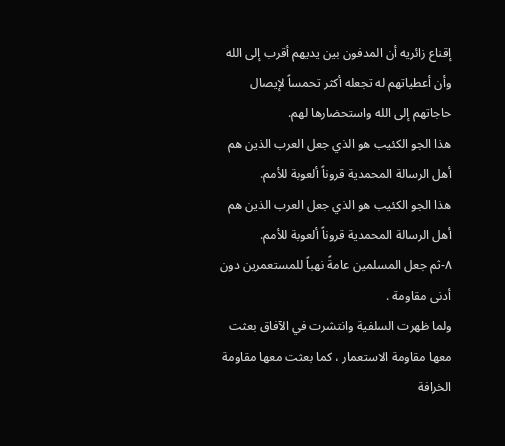إقناع زائريه أن المدفون بين يديهم أقرب إلى الله وأن أعطياتهم له تجعله أكثر تحمساً لإيصال حاجاتهم إلى الله واستحضارها لهم.
هذا الجو الكئيب هو الذي جعل العرب الذين هم أهل الرسالة المحمدية قروناً ألعوبة للأمم.
هذا الجو الكئيب هو الذي جعل العرب الذين هم أهل الرسالة المحمدية قروناً ألعوبة للأمم.
٨-ثم جعل المسلمين عامةً نهباً للمستعمرين دون أدنى مقاومة .
ولما ظهرت السلفية وانتشرت في الآفاق بعثت معها مقاومة الاستعمار ، كما بعثت معها مقاومة الخرافة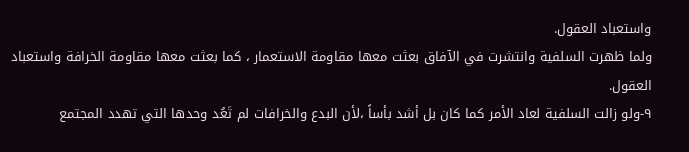واستعباد العقول.
ولما ظهرت السلفية وانتشرت في الآفاق بعثت معها مقاومة الاستعمار ، كما بعثت معها مقاومة الخرافة واستعباد العقول.
٩-ولو زالت السلفية لعاد الأمر كما كان بل أشد بأساً ،لأن البدع والخرافات لم تَعُد وحدها التي تهدد المجتمع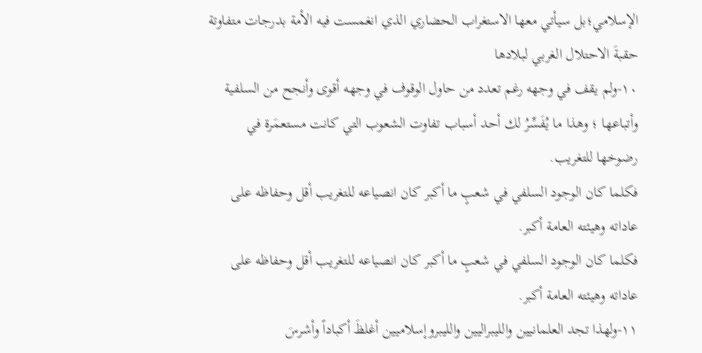الإسلامي؛بل سيأتي معها الاستغراب الحضاري الذي انغمست فيه الأمة بدرجات متفاوتة حقبةَ الاحتلال الغربي لبلادها
١٠-ولم يقف في وجهه رغم تعدد من حاول الوقوف في وجهه أقوى وأنجح من السلفية وأتباعها ؛ وهذا ما يُفَسِّرُ لك أحد أسباب تفاوت الشعوب التي كانت مستعمَرة في رضوخها للتغريب.
فكلما كان الوجود السلفي في شعبٍ ما أكبر كان انصياعه للتغريب أقل وحفاظه على عاداته وهيئته العامة أكبر.
فكلما كان الوجود السلفي في شعبٍ ما أكبر كان انصياعه للتغريب أقل وحفاظه على عاداته وهيئته العامة أكبر.
١١-ولهذا تجد العلمانيين والليبراليين والليبروإسلاميين أغلظَ أكباداً وأشرسَ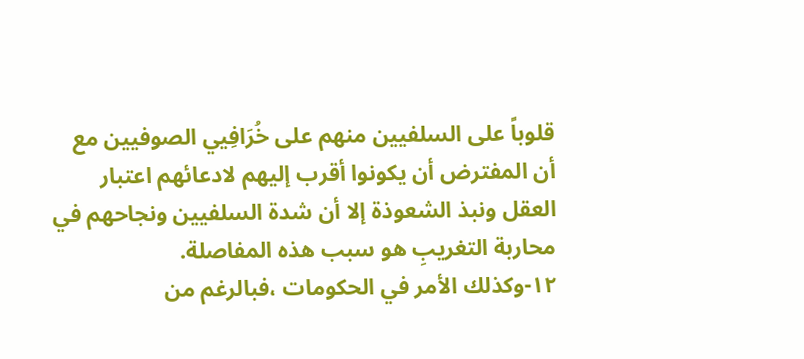قلوباً على السلفيين منهم على خُرَافِيي الصوفيين مع أن المفترض أن يكونوا أقرب إليهم لادعائهم اعتبار العقل ونبذ الشعوذة إلا أن شدة السلفيين ونجاحهم في محاربة التغريبِ هو سبب هذه المفاصلة.
١٢-وكذلك الأمر في الحكومات ،فبالرغم من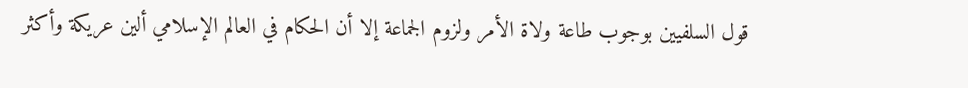قول السلفيين بوجوب طاعة ولاة الأمر ولزوم الجماعة إلا أن الحكام في العالم الإسلامي ألين عريكة وأكثر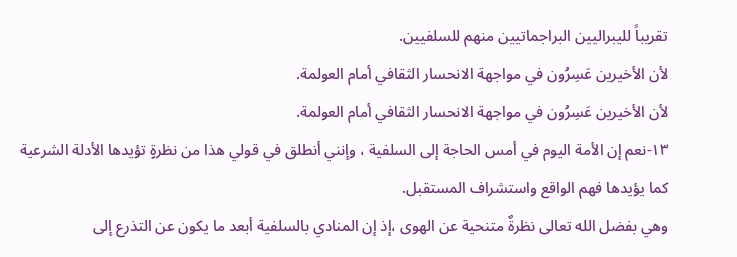تقريباً لليبراليين البراجماتيين منهم للسلفيين.
لأن الأخيرين عَسِرُون في مواجهة الانحسار الثقافي أمام العولمة.
لأن الأخيرين عَسِرُون في مواجهة الانحسار الثقافي أمام العولمة.
١٣-نعم إن الأمة اليوم في أمس الحاجة إلى السلفية ، وإنني أنطلق في قولي هذا من نظرةٍ تؤيدها الأدلة الشرعية
كما يؤيدها فهم الواقع واستشراف المستقبل.
وهي بفضل الله تعالى نظرةٌ متنحية عن الهوى ،إذ إن المنادي بالسلفية أبعد ما يكون عن التذرع إلى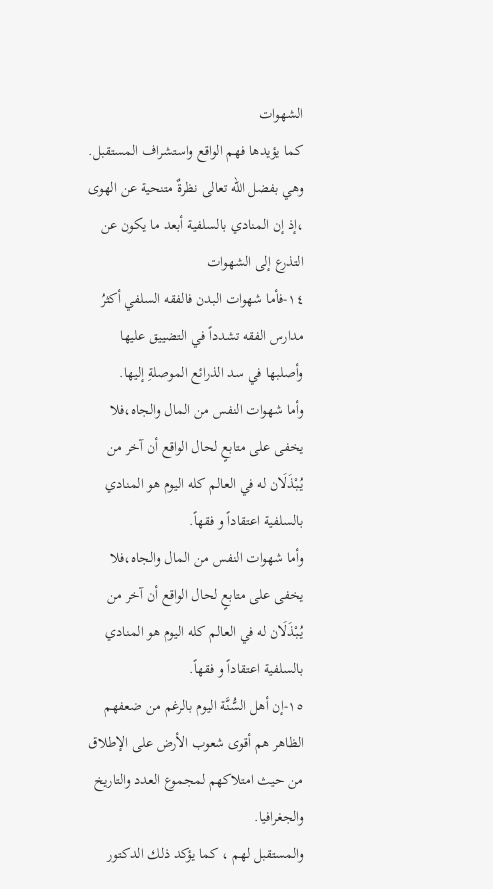الشهوات
كما يؤيدها فهم الواقع واستشراف المستقبل.
وهي بفضل الله تعالى نظرةٌ متنحية عن الهوى ،إذ إن المنادي بالسلفية أبعد ما يكون عن التذرع إلى الشهوات
١٤-فأما شهوات البدن فالفقه السلفي أكثرُ مدارس الفقه تشدداً في التضييق عليها وأصلبها في سد الذرائع الموصلةِ إليها.
وأما شهوات النفس من المال والجاه،فلا يخفى على متابعٍ لحال الواقع أن آخر من يُبْذَلَان له في العالم كله اليوم هو المنادي بالسلفية اعتقاداً و فقهاً.
وأما شهوات النفس من المال والجاه،فلا يخفى على متابعٍ لحال الواقع أن آخر من يُبْذَلَان له في العالم كله اليوم هو المنادي بالسلفية اعتقاداً و فقهاً.
١٥-إن أهل السُّنَّة اليوم بالرغم من ضعفهم الظاهر هم أقوى شعوب الأرض على الإطلاق من حيث امتلاكهم لمجموع العدد والتاريخ والجغرافيا.
والمستقبل لهم ، كما يؤكد ذلك الدكتور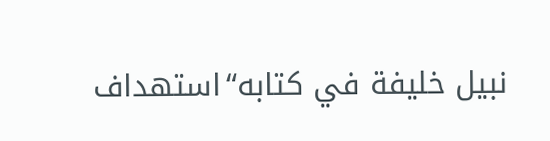نبيل خليفة في كتابه“استهداف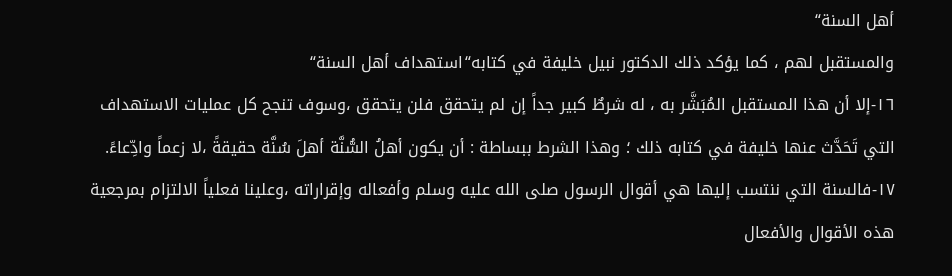أهل السنة“
والمستقبل لهم ، كما يؤكد ذلك الدكتور نبيل خليفة في كتابه“استهداف أهل السنة“
١٦-إلا أن هذا المستقبل المُبَشَّر به ، له شرطٌ كبير جداً إن لم يتحقق فلن يتحقق ،وسوف تنجح كل عمليات الاستهداف التي تَحَدَّث عنها خليفة في كتابه ذلك ؛ وهذا الشرط ببساطة : أن يكون أهلُ السُّنَّة أهلَ سُنَّة حقيقةً ،لا زعماً وادِّعاءً.
١٧-فالسنة التي ننتسب إليها هي أقوال الرسول صلى الله عليه وسلم وأفعاله وإقراراته ،وعلينا فعلياً الالتزام بمرجعية هذه الأقوال والأفعال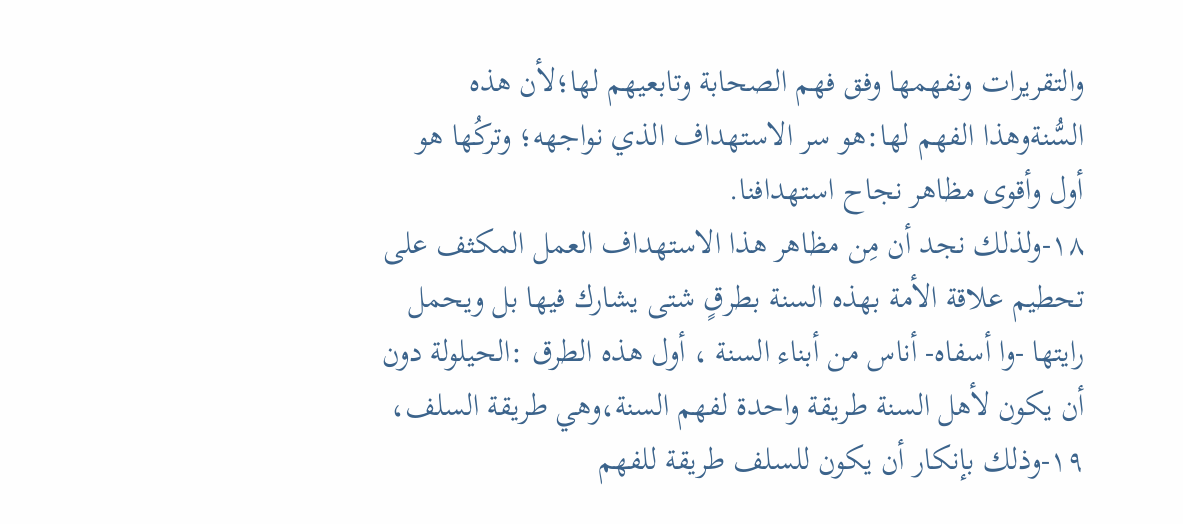والتقريرات ونفهمها وفق فهم الصحابة وتابعيهم لها؛لأن هذه السُّنةوهذا الفهم لها:هو سر الاستهداف الذي نواجهه؛ وتركُها هو أول وأقوى مظاهر نجاح استهدافنا.
١٨-ولذلك نجد أن مِن مظاهر هذا الاستهداف العمل المكثف على تحطيم علاقة الأمة بهذه السنة بطرقٍ شتى يشارك فيها بل ويحمل رايتها -وا أسفاه- أناس من أبناء السنة ، أول هذه الطرق :الحيلولة دون أن يكون لأهل السنة طريقة واحدة لفهم السنة،وهي طريقة السلف،
١٩-وذلك بإنكار أن يكون للسلف طريقة للفهم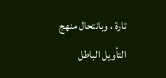تارة ، وبانتحال منهج التأويل الباطل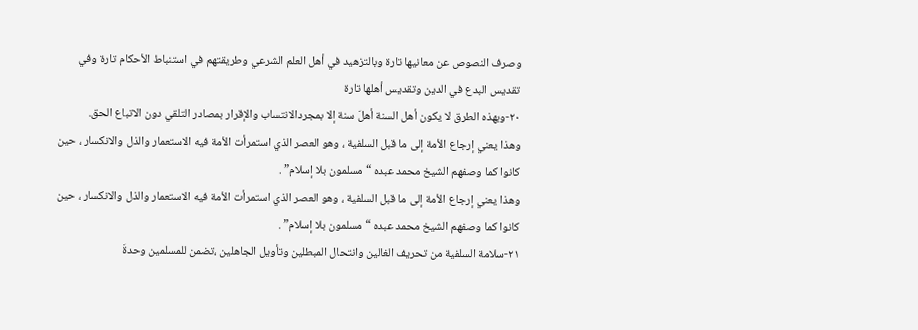وصرف النصوص عن معانيها تارة وبالتزهيد في أهل العلم الشرعي وطريقتهم في استنباط الأحكام تارة وفي تقديس البدع في الدين وتقديس أهلها تارة
٢٠-وبهذه الطرق لا يكون أهل السنة أهلَ سنة إلا بمجردالانتساب والإقرار بمصادر التلقي دون الاتباع الحق.
وهذا يعني إرجاع الأمة إلى ما قبل السلفية ، وهو العصر الذي استمرأت الأمة فيه الاستعمار والذل والانكسار ، حين كانوا كما وصفهم الشيخ محمد عبده “مسلمون بلا إسلام” .
وهذا يعني إرجاع الأمة إلى ما قبل السلفية ، وهو العصر الذي استمرأت الأمة فيه الاستعمار والذل والانكسار ، حين كانوا كما وصفهم الشيخ محمد عبده “مسلمون بلا إسلام” .
٢١-سلامة السلفية من تحريف الغالين وانتحال المبطلين وتأويل الجاهلين ،تضمن للمسلمين وحدةَ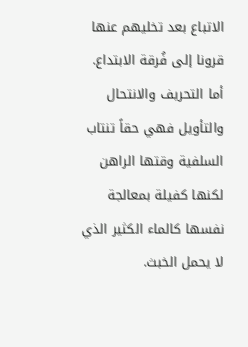الاتباع بعد تخليهم عنها قرونا إلى فُرقة الابتداع.
أما التحريف والانتحال والتأويل فهي حقاً تنتاب السلفية وقتها الراهن لكنها كفيلة بمعالجة نفسها كالماء الكثير الذي لا يحمل الخبث.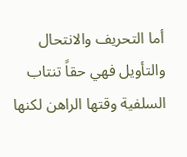أما التحريف والانتحال والتأويل فهي حقاً تنتاب السلفية وقتها الراهن لكنها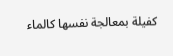كفيلة بمعالجة نفسها كالماء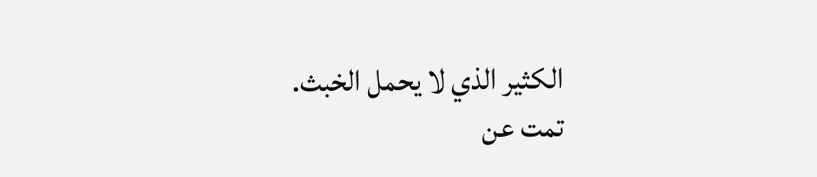الكثير الذي لا يحمل الخبث.
تمت عن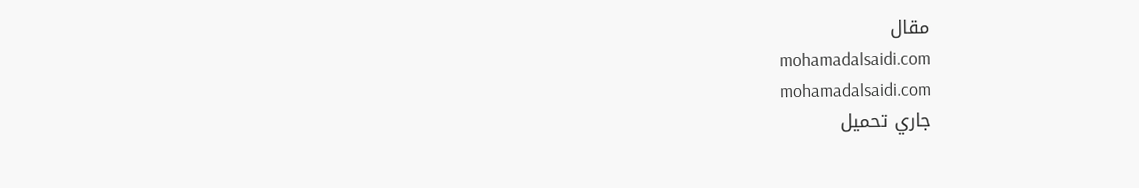مقال
mohamadalsaidi.com
mohamadalsaidi.com
جاري تحميل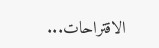الاقتراحات...